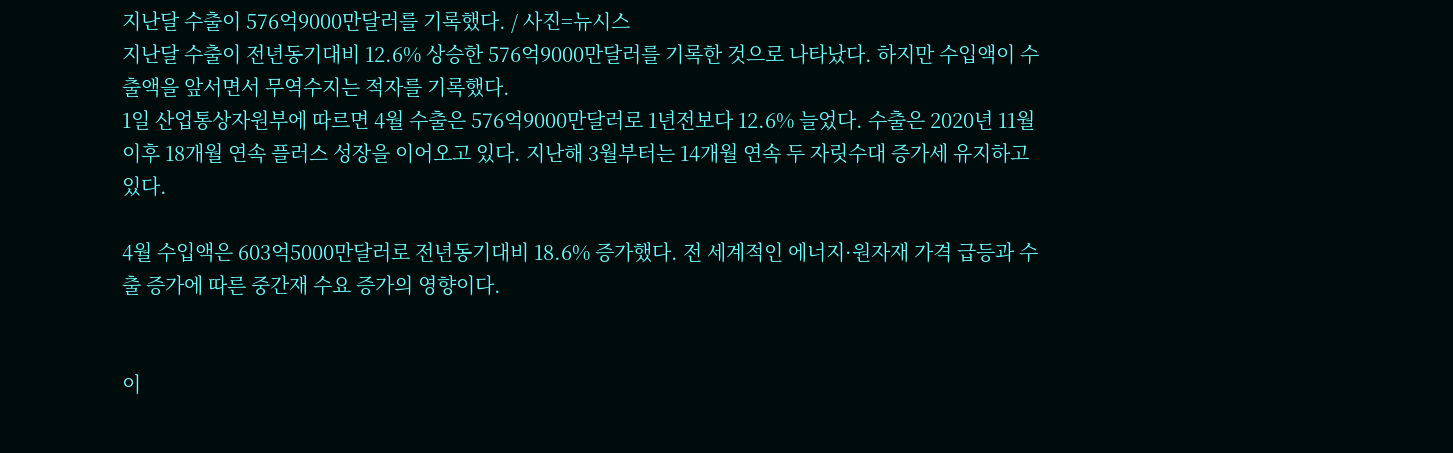지난달 수출이 576억9000만달러를 기록했다. / 사진=뉴시스
지난달 수출이 전년동기대비 12.6% 상승한 576억9000만달러를 기록한 것으로 나타났다. 하지만 수입액이 수출액을 앞서면서 무역수지는 적자를 기록했다.
1일 산업통상자원부에 따르면 4월 수출은 576억9000만달러로 1년전보다 12.6% 늘었다. 수출은 2020년 11월 이후 18개월 연속 플러스 성장을 이어오고 있다. 지난해 3월부터는 14개월 연속 두 자릿수대 증가세 유지하고 있다.

4월 수입액은 603억5000만달러로 전년동기대비 18.6% 증가했다. 전 세계적인 에너지·원자재 가격 급등과 수출 증가에 따른 중간재 수요 증가의 영향이다.


이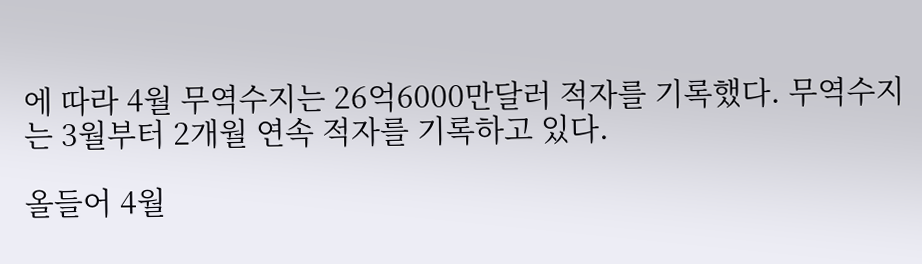에 따라 4월 무역수지는 26억6000만달러 적자를 기록했다. 무역수지는 3월부터 2개월 연속 적자를 기록하고 있다.

올들어 4월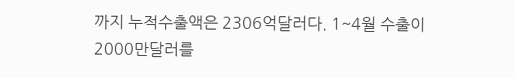까지 누적수출액은 2306억달러다. 1~4월 수출이 2000만달러를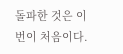돌파한 것은 이번이 처음이다.